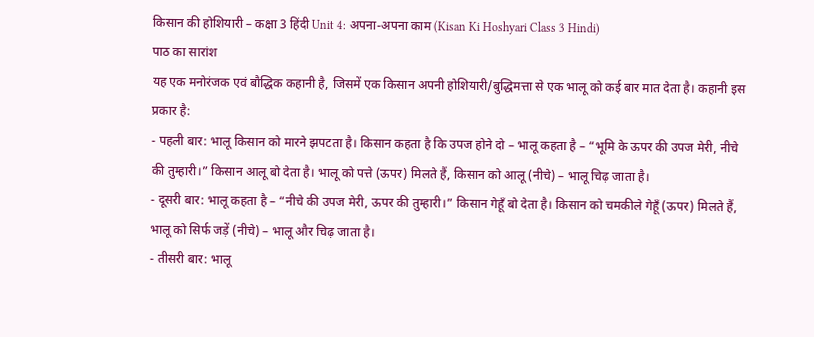किसान की होशियारी – कक्षा 3 हिंदी Unit 4: अपना-अपना काम (Kisan Ki Hoshyari Class 3 Hindi)
पाठ का सारांश
यह एक मनोरंजक एवं बौद्धिक कहानी है, जिसमें एक किसान अपनी होशियारी/बुद्धिमत्ता से एक भालू को कई बार मात देता है। कहानी इस प्रकार है:
- पहली बार: भालू किसान को मारने झपटता है। किसान कहता है कि उपज होने दो – भालू कहता है – “भूमि के ऊपर की उपज मेरी, नीचे की तुम्हारी।” किसान आलू बो देता है। भालू को पत्ते (ऊपर) मिलते हैं, किसान को आलू (नीचे) – भालू चिढ़ जाता है।
- दूसरी बार: भालू कहता है – “नीचे की उपज मेरी, ऊपर की तुम्हारी।” किसान गेहूँ बो देता है। किसान को चमकीले गेहूँ (ऊपर) मिलते हैं, भालू को सिर्फ जड़ें (नीचे) – भालू और चिढ़ जाता है।
- तीसरी बार: भालू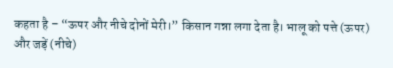कहता है – “ऊपर और नीचे दोनों मेरी।” किसान गन्ना लगा देता है। भालू को पत्ते (ऊपर) और जड़ें (नीचे)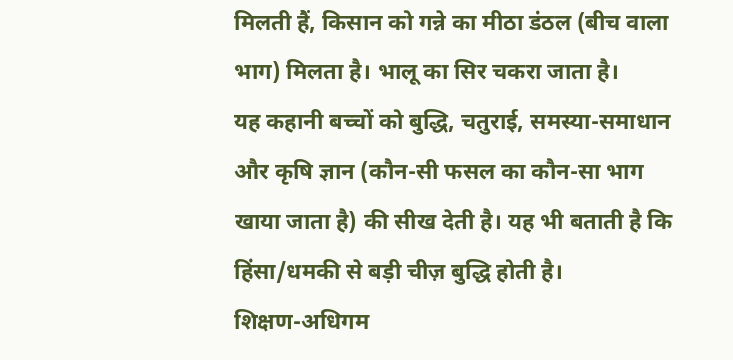मिलती हैं, किसान को गन्ने का मीठा डंठल (बीच वाला भाग) मिलता है। भालू का सिर चकरा जाता है।
यह कहानी बच्चों को बुद्धि, चतुराई, समस्या-समाधान और कृषि ज्ञान (कौन-सी फसल का कौन-सा भाग खाया जाता है) की सीख देती है। यह भी बताती है कि हिंसा/धमकी से बड़ी चीज़ बुद्धि होती है।
शिक्षण-अधिगम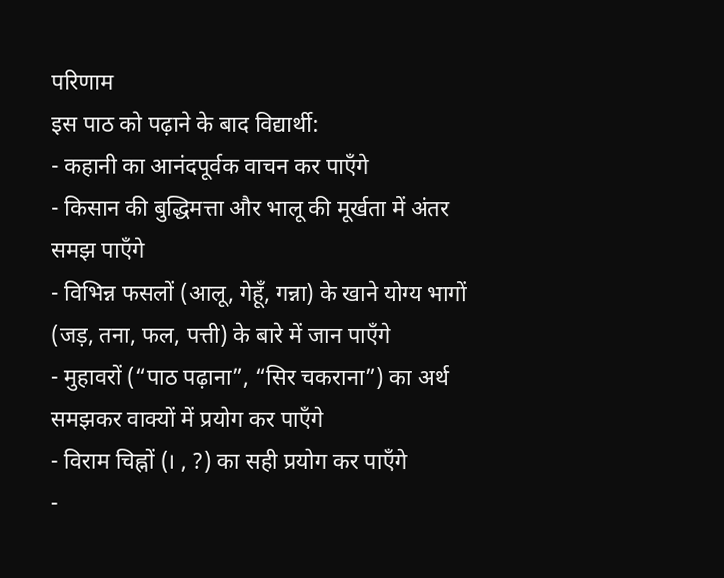परिणाम
इस पाठ को पढ़ाने के बाद विद्यार्थी:
- कहानी का आनंदपूर्वक वाचन कर पाएँगे
- किसान की बुद्धिमत्ता और भालू की मूर्खता में अंतर समझ पाएँगे
- विभिन्न फसलों (आलू, गेहूँ, गन्ना) के खाने योग्य भागों (जड़, तना, फल, पत्ती) के बारे में जान पाएँगे
- मुहावरों (“पाठ पढ़ाना”, “सिर चकराना”) का अर्थ समझकर वाक्यों में प्रयोग कर पाएँगे
- विराम चिह्नों (। , ?) का सही प्रयोग कर पाएँगे
-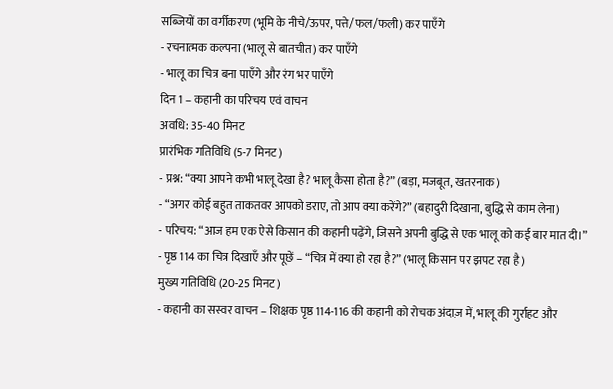सब्जियों का वर्गीकरण (भूमि के नीचे/ऊपर, पत्ते/फल/फली) कर पाएँगे
- रचनात्मक कल्पना (भालू से बातचीत) कर पाएँगे
- भालू का चित्र बना पाएँगे और रंग भर पाएँगे
दिन 1 – कहानी का परिचय एवं वाचन
अवधि: 35-40 मिनट
प्रारंभिक गतिविधि (5-7 मिनट)
- प्रश्न: “क्या आपने कभी भालू देखा है? भालू कैसा होता है?” (बड़ा, मजबूत, खतरनाक)
- “अगर कोई बहुत ताकतवर आपको डराए, तो आप क्या करेंगे?” (बहादुरी दिखाना, बुद्धि से काम लेना)
- परिचय: “आज हम एक ऐसे किसान की कहानी पढ़ेंगे, जिसने अपनी बुद्धि से एक भालू को कई बार मात दी।”
- पृष्ठ 114 का चित्र दिखाएँ और पूछें – “चित्र में क्या हो रहा है?” (भालू किसान पर झपट रहा है)
मुख्य गतिविधि (20-25 मिनट)
- कहानी का सस्वर वाचन – शिक्षक पृष्ठ 114-116 की कहानी को रोचक अंदाज़ में, भालू की गुर्राहट और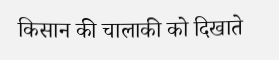किसान की चालाकी को दिखाते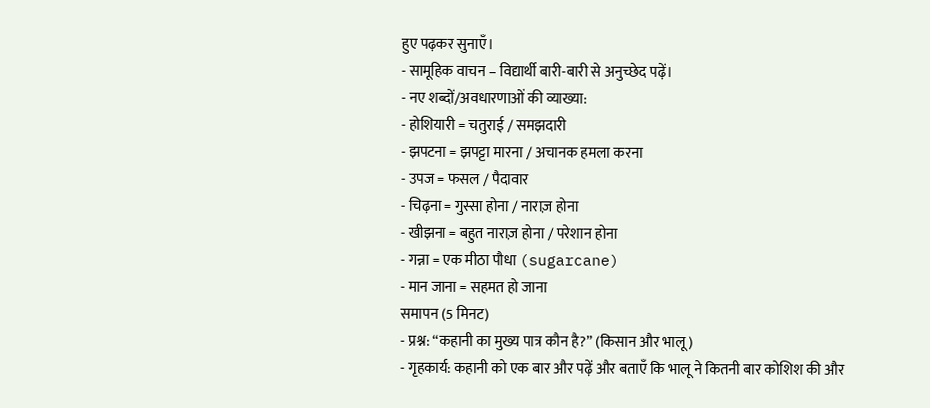हुए पढ़कर सुनाएँ।
- सामूहिक वाचन – विद्यार्थी बारी-बारी से अनुच्छेद पढ़ें।
- नए शब्दों/अवधारणाओं की व्याख्या:
- होशियारी = चतुराई / समझदारी
- झपटना = झपट्टा मारना / अचानक हमला करना
- उपज = फसल / पैदावार
- चिढ़ना = गुस्सा होना / नाराज़ होना
- खीझना = बहुत नाराज़ होना / परेशान होना
- गन्ना = एक मीठा पौधा (sugarcane)
- मान जाना = सहमत हो जाना
समापन (5 मिनट)
- प्रश्न: “कहानी का मुख्य पात्र कौन है?” (किसान और भालू)
- गृहकार्य: कहानी को एक बार और पढ़ें और बताएँ कि भालू ने कितनी बार कोशिश की और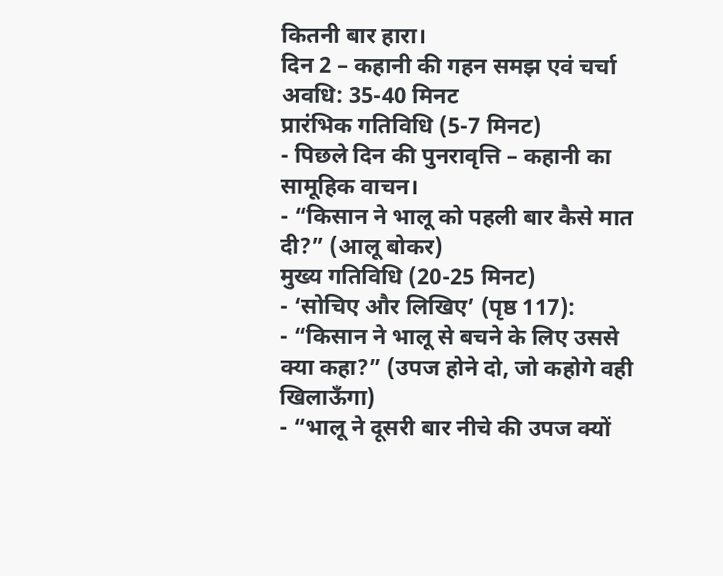कितनी बार हारा।
दिन 2 – कहानी की गहन समझ एवं चर्चा
अवधि: 35-40 मिनट
प्रारंभिक गतिविधि (5-7 मिनट)
- पिछले दिन की पुनरावृत्ति – कहानी का सामूहिक वाचन।
- “किसान ने भालू को पहली बार कैसे मात दी?” (आलू बोकर)
मुख्य गतिविधि (20-25 मिनट)
- ‘सोचिए और लिखिए’ (पृष्ठ 117):
- “किसान ने भालू से बचने के लिए उससे क्या कहा?” (उपज होने दो, जो कहोगे वही खिलाऊँगा)
- “भालू ने दूसरी बार नीचे की उपज क्यों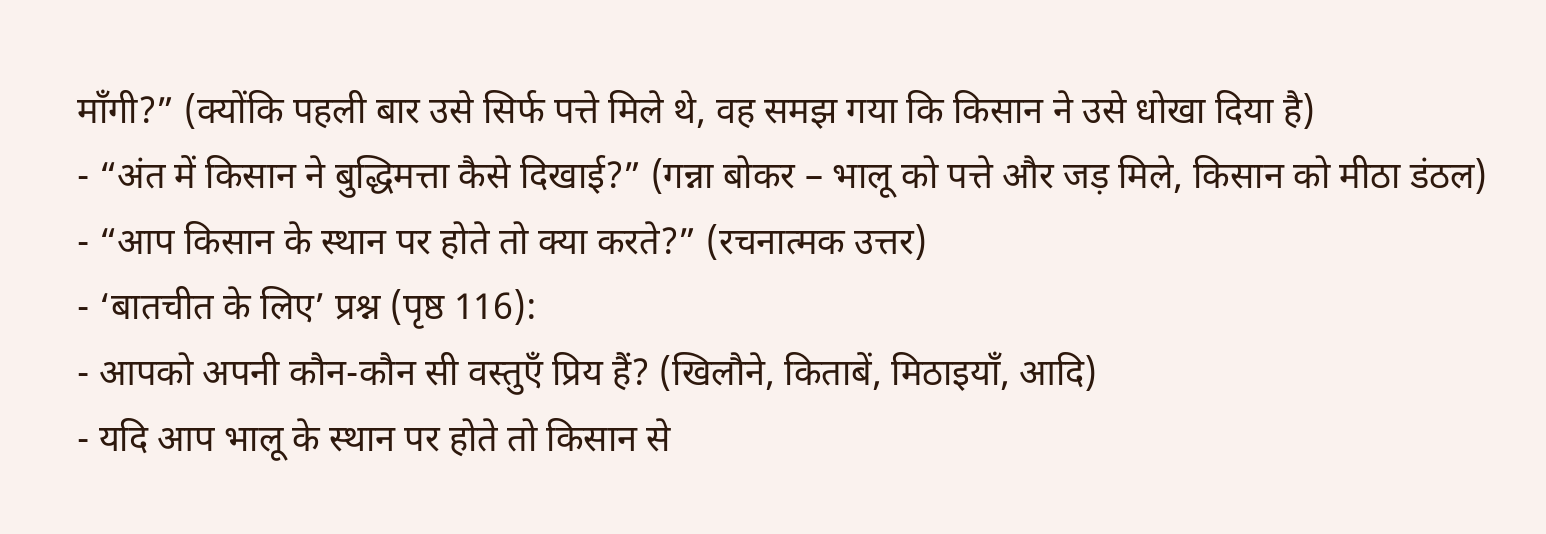माँगी?” (क्योंकि पहली बार उसे सिर्फ पत्ते मिले थे, वह समझ गया कि किसान ने उसे धोखा दिया है)
- “अंत में किसान ने बुद्धिमत्ता कैसे दिखाई?” (गन्ना बोकर – भालू को पत्ते और जड़ मिले, किसान को मीठा डंठल)
- “आप किसान के स्थान पर होते तो क्या करते?” (रचनात्मक उत्तर)
- ‘बातचीत के लिए’ प्रश्न (पृष्ठ 116):
- आपको अपनी कौन-कौन सी वस्तुएँ प्रिय हैं? (खिलौने, किताबें, मिठाइयाँ, आदि)
- यदि आप भालू के स्थान पर होते तो किसान से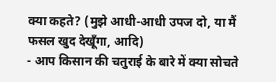क्या कहते? (मुझे आधी-आधी उपज दो, या मैं फसल खुद देखूँगा, आदि)
- आप किसान की चतुराई के बारे में क्या सोचते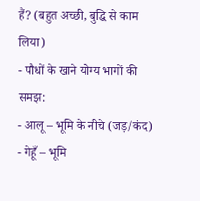हैं? (बहुत अच्छी, बुद्धि से काम लिया)
- पौधों के खाने योग्य भागों की समझ:
- आलू – भूमि के नीचे (जड़/कंद)
- गेहूँ – भूमि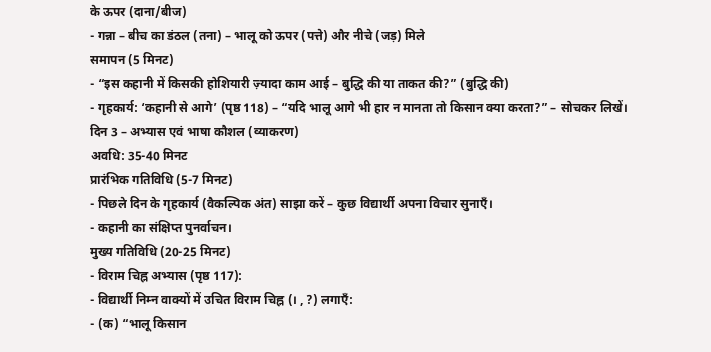के ऊपर (दाना/बीज)
- गन्ना – बीच का डंठल (तना) – भालू को ऊपर (पत्ते) और नीचे (जड़) मिले
समापन (5 मिनट)
- “इस कहानी में किसकी होशियारी ज़्यादा काम आई – बुद्धि की या ताकत की?” (बुद्धि की)
- गृहकार्य: ‘कहानी से आगे’ (पृष्ठ 118) – “यदि भालू आगे भी हार न मानता तो किसान क्या करता?” – सोचकर लिखें।
दिन 3 – अभ्यास एवं भाषा कौशल (व्याकरण)
अवधि: 35-40 मिनट
प्रारंभिक गतिविधि (5-7 मिनट)
- पिछले दिन के गृहकार्य (वैकल्पिक अंत) साझा करें – कुछ विद्यार्थी अपना विचार सुनाएँ।
- कहानी का संक्षिप्त पुनर्वाचन।
मुख्य गतिविधि (20-25 मिनट)
- विराम चिह्न अभ्यास (पृष्ठ 117):
- विद्यार्थी निम्न वाक्यों में उचित विराम चिह्न (। , ?) लगाएँ:
- (क) “भालू किसान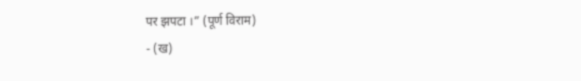पर झपटा ।” (पूर्ण विराम)
- (ख)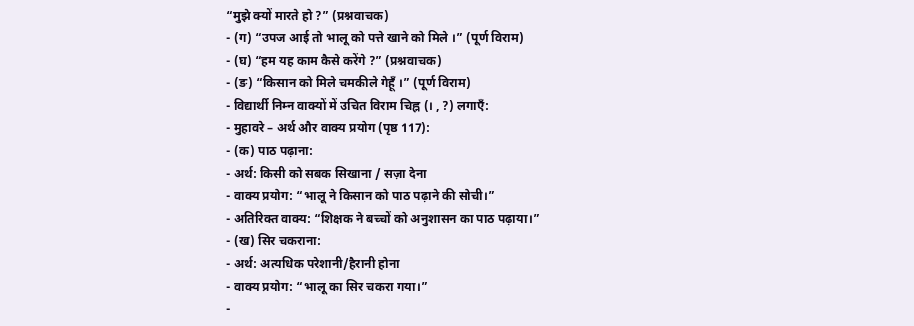“मुझे क्यों मारते हो ?” (प्रश्नवाचक)
- (ग) “उपज आई तो भालू को पत्ते खाने को मिले ।” (पूर्ण विराम)
- (घ) “हम यह काम कैसे करेंगे ?” (प्रश्नवाचक)
- (ङ) “किसान को मिले चमकीले गेहूँ ।” (पूर्ण विराम)
- विद्यार्थी निम्न वाक्यों में उचित विराम चिह्न (। , ?) लगाएँ:
- मुहावरे – अर्थ और वाक्य प्रयोग (पृष्ठ 117):
- (क) पाठ पढ़ाना:
- अर्थ: किसी को सबक सिखाना / सज़ा देना
- वाक्य प्रयोग: “भालू ने किसान को पाठ पढ़ाने की सोची।”
- अतिरिक्त वाक्य: “शिक्षक ने बच्चों को अनुशासन का पाठ पढ़ाया।”
- (ख) सिर चकराना:
- अर्थ: अत्यधिक परेशानी/हैरानी होना
- वाक्य प्रयोग: “भालू का सिर चकरा गया।”
-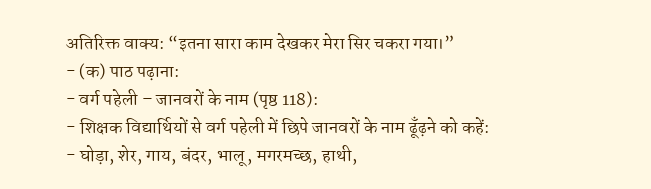अतिरिक्त वाक्य: “इतना सारा काम देखकर मेरा सिर चकरा गया।”
- (क) पाठ पढ़ाना:
- वर्ग पहेली – जानवरों के नाम (पृष्ठ 118):
- शिक्षक विद्यार्थियों से वर्ग पहेली में छिपे जानवरों के नाम ढूँढ़ने को कहें:
- घोड़ा, शेर, गाय, बंदर, भालू, मगरमच्छ, हाथी,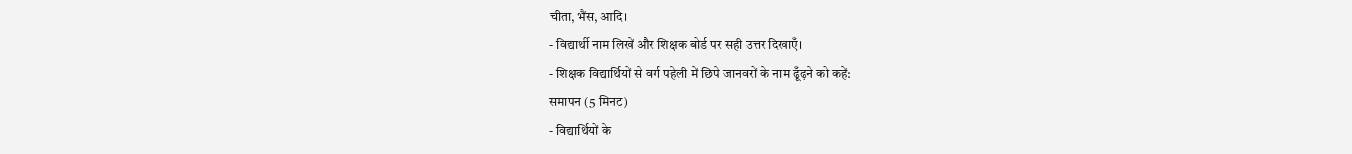चीता, भैंस, आदि।
- विद्यार्थी नाम लिखें और शिक्षक बोर्ड पर सही उत्तर दिखाएँ।
- शिक्षक विद्यार्थियों से वर्ग पहेली में छिपे जानवरों के नाम ढूँढ़ने को कहें:
समापन (5 मिनट)
- विद्यार्थियों के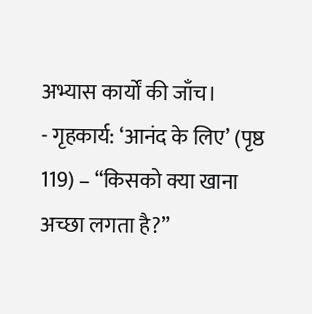अभ्यास कार्यों की जाँच।
- गृहकार्य: ‘आनंद के लिए’ (पृष्ठ 119) – “किसको क्या खाना अच्छा लगता है?”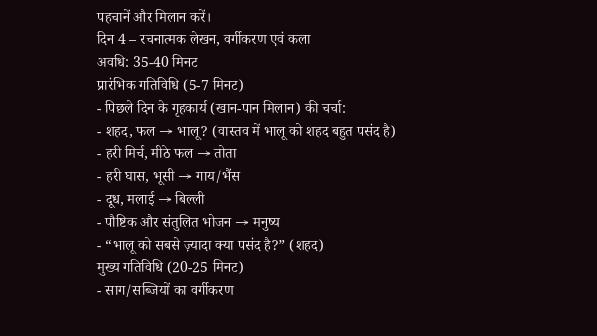पहचानें और मिलान करें।
दिन 4 – रचनात्मक लेखन, वर्गीकरण एवं कला
अवधि: 35-40 मिनट
प्रारंभिक गतिविधि (5-7 मिनट)
- पिछले दिन के गृहकार्य (खान-पान मिलान) की चर्चा:
- शहद, फल → भालू? (वास्तव में भालू को शहद बहुत पसंद है)
- हरी मिर्च, मीठे फल → तोता
- हरी घास, भूसी → गाय/भैंस
- दूध, मलाई → बिल्ली
- पौष्टिक और संतुलित भोजन → मनुष्य
- “भालू को सबसे ज़्यादा क्या पसंद है?” (शहद)
मुख्य गतिविधि (20-25 मिनट)
- साग/सब्जियों का वर्गीकरण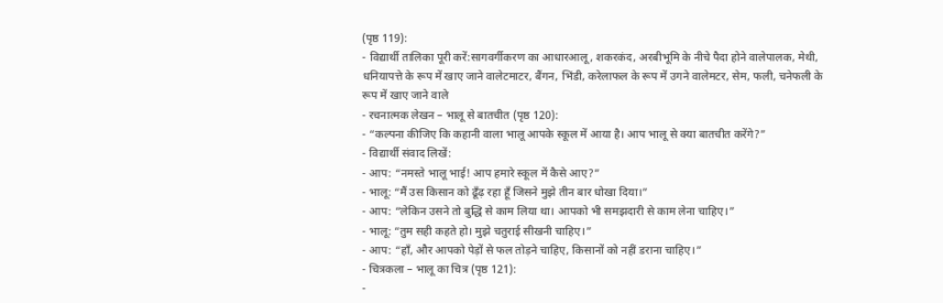(पृष्ठ 119):
- विद्यार्थी तालिका पूरी करें:सागवर्गीकरण का आधारआलू, शकरकंद, अरबीभूमि के नीचे पैदा होने वालेपालक, मेथी, धनियापत्ते के रूप में खाए जाने वालेटमाटर, बैंगन, भिंडी, करेलाफल के रूप में उगने वालेमटर, सेम, फली, चनेफली के रूप में खाए जाने वाले
- रचनात्मक लेखन – भालू से बातचीत (पृष्ठ 120):
- “कल्पना कीजिए कि कहानी वाला भालू आपके स्कूल में आया है। आप भालू से क्या बातचीत करेंगे?”
- विद्यार्थी संवाद लिखें:
- आप: “नमस्ते भालू भाई! आप हमारे स्कूल में कैसे आए?”
- भालू: “मैं उस किसान को ढूँढ़ रहा हूँ जिसने मुझे तीन बार धोखा दिया।”
- आप: “लेकिन उसने तो बुद्धि से काम लिया था। आपको भी समझदारी से काम लेना चाहिए।”
- भालू: “तुम सही कहते हो। मुझे चतुराई सीखनी चाहिए।”
- आप: “हाँ, और आपको पेड़ों से फल तोड़ने चाहिए, किसानों को नहीं डराना चाहिए।”
- चित्रकला – भालू का चित्र (पृष्ठ 121):
-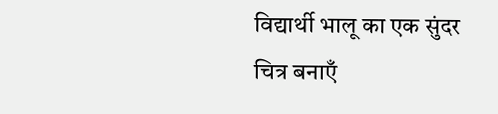विद्यार्थी भालू का एक सुंदर चित्र बनाएँ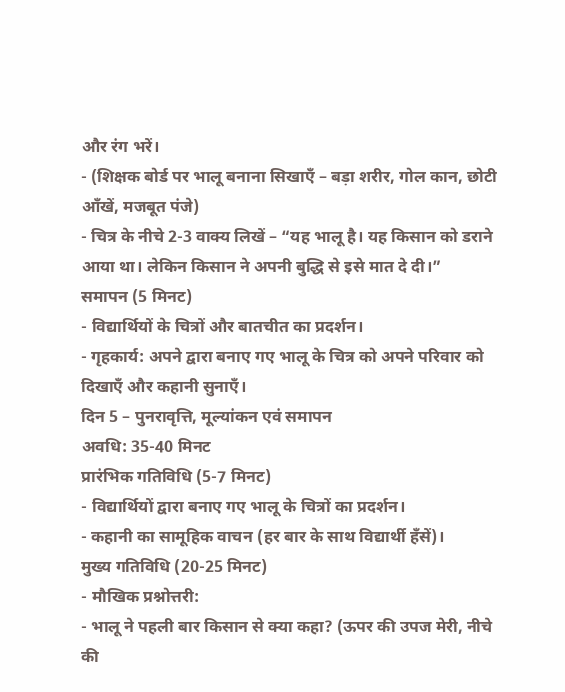और रंग भरें।
- (शिक्षक बोर्ड पर भालू बनाना सिखाएँ – बड़ा शरीर, गोल कान, छोटी आँखें, मजबूत पंजे)
- चित्र के नीचे 2-3 वाक्य लिखें – “यह भालू है। यह किसान को डराने आया था। लेकिन किसान ने अपनी बुद्धि से इसे मात दे दी।”
समापन (5 मिनट)
- विद्यार्थियों के चित्रों और बातचीत का प्रदर्शन।
- गृहकार्य: अपने द्वारा बनाए गए भालू के चित्र को अपने परिवार को दिखाएँ और कहानी सुनाएँ।
दिन 5 – पुनरावृत्ति, मूल्यांकन एवं समापन
अवधि: 35-40 मिनट
प्रारंभिक गतिविधि (5-7 मिनट)
- विद्यार्थियों द्वारा बनाए गए भालू के चित्रों का प्रदर्शन।
- कहानी का सामूहिक वाचन (हर बार के साथ विद्यार्थी हँसें)।
मुख्य गतिविधि (20-25 मिनट)
- मौखिक प्रश्नोत्तरी:
- भालू ने पहली बार किसान से क्या कहा? (ऊपर की उपज मेरी, नीचे की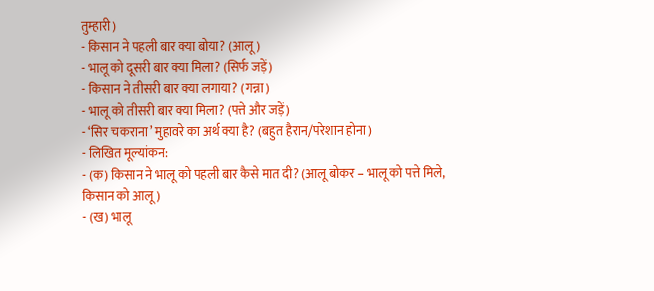तुम्हारी)
- किसान ने पहली बार क्या बोया? (आलू)
- भालू को दूसरी बार क्या मिला? (सिर्फ जड़ें)
- किसान ने तीसरी बार क्या लगाया? (गन्ना)
- भालू को तीसरी बार क्या मिला? (पत्ते और जड़ें)
- ‘सिर चकराना’ मुहावरे का अर्थ क्या है? (बहुत हैरान/परेशान होना)
- लिखित मूल्यांकन:
- (क) किसान ने भालू को पहली बार कैसे मात दी? (आलू बोकर – भालू को पत्ते मिले, किसान को आलू)
- (ख) भालू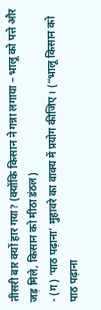तीसरी बार क्यों हार गया? (क्योंकि किसान ने गन्ना लगाया – भालू को पत्ते और जड़ मिले, किसान को मीठा डंठल)
- (ग) ‘पाठ पढ़ाना’ मुहावरे का वाक्य में प्रयोग कीजिए। (“भालू किसान को पाठ पढ़ाना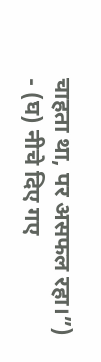चाहता था, पर असफल रहा।”)
- (घ) नीचे दिए गए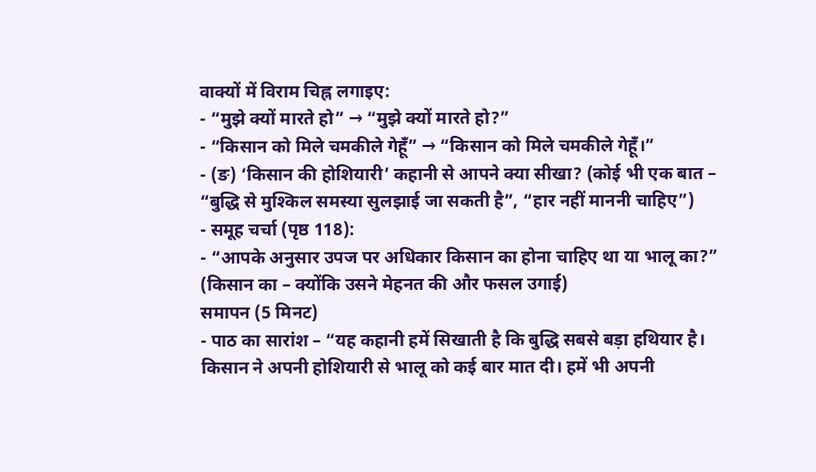वाक्यों में विराम चिह्न लगाइए:
- “मुझे क्यों मारते हो” → “मुझे क्यों मारते हो?”
- “किसान को मिले चमकीले गेहूँ” → “किसान को मिले चमकीले गेहूँ।”
- (ङ) ‘किसान की होशियारी’ कहानी से आपने क्या सीखा? (कोई भी एक बात – “बुद्धि से मुश्किल समस्या सुलझाई जा सकती है”, “हार नहीं माननी चाहिए”)
- समूह चर्चा (पृष्ठ 118):
- “आपके अनुसार उपज पर अधिकार किसान का होना चाहिए था या भालू का?” (किसान का – क्योंकि उसने मेहनत की और फसल उगाई)
समापन (5 मिनट)
- पाठ का सारांश – “यह कहानी हमें सिखाती है कि बुद्धि सबसे बड़ा हथियार है। किसान ने अपनी होशियारी से भालू को कई बार मात दी। हमें भी अपनी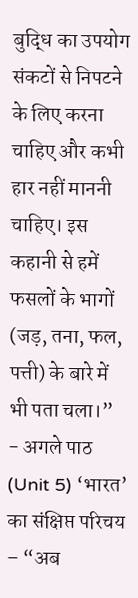बुद्धि का उपयोग संकटों से निपटने के लिए करना चाहिए और कभी हार नहीं माननी चाहिए। इस कहानी से हमें फसलों के भागों (जड़, तना, फल, पत्ती) के बारे में भी पता चला।”
- अगले पाठ (Unit 5) ‘भारत’ का संक्षिप्त परिचय – “अब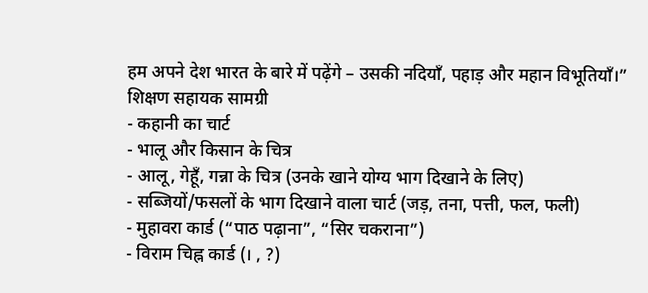हम अपने देश भारत के बारे में पढ़ेंगे – उसकी नदियाँ, पहाड़ और महान विभूतियाँ।”
शिक्षण सहायक सामग्री
- कहानी का चार्ट
- भालू और किसान के चित्र
- आलू, गेहूँ, गन्ना के चित्र (उनके खाने योग्य भाग दिखाने के लिए)
- सब्जियों/फसलों के भाग दिखाने वाला चार्ट (जड़, तना, पत्ती, फल, फली)
- मुहावरा कार्ड (“पाठ पढ़ाना”, “सिर चकराना”)
- विराम चिह्न कार्ड (। , ?)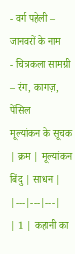- वर्ग पहेली – जानवरों के नाम
- चित्रकला सामग्री – रंग, कागज़, पेंसिल
मूल्यांकन के सूचक
| क्रम | मूल्यांकन बिंदु | साधन |
|---|---|---|
| 1 | कहानी का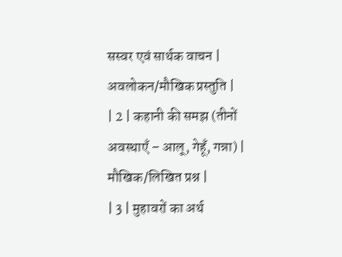सस्वर एवं सार्थक वाचन | अवलोकन/मौखिक प्रस्तुति |
| 2 | कहानी की समझ (तीनों अवस्थाएँ – आलू, गेहूँ, गन्ना) | मौखिक/लिखित प्रश्न |
| 3 | मुहावरों का अर्थ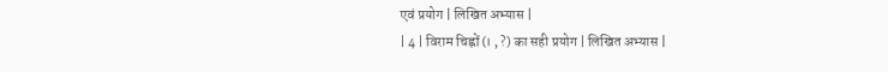एवं प्रयोग | लिखित अभ्यास |
| 4 | विराम चिह्नों (। , ?) का सही प्रयोग | लिखित अभ्यास |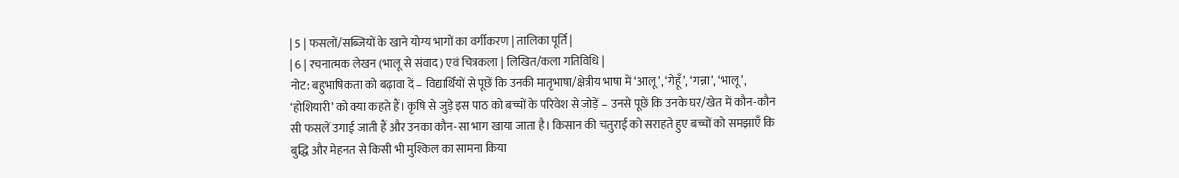| 5 | फसलों/सब्जियों के खाने योग्य भागों का वर्गीकरण | तालिका पूर्ति |
| 6 | रचनात्मक लेखन (भालू से संवाद) एवं चित्रकला | लिखित/कला गतिविधि |
नोट: बहुभाषिकता को बढ़ावा दें – विद्यार्थियों से पूछें कि उनकी मातृभाषा/क्षेत्रीय भाषा में ‘आलू’, ‘गेहूँ’, ‘गन्ना’, ‘भालू’, ‘होशियारी’ को क्या कहते हैं। कृषि से जुड़े इस पाठ को बच्चों के परिवेश से जोड़ें – उनसे पूछें कि उनके घर/खेत में कौन-कौन सी फसलें उगाई जाती हैं और उनका कौन-सा भाग खाया जाता है। किसान की चतुराई को सराहते हुए बच्चों को समझाएँ कि बुद्धि और मेहनत से किसी भी मुश्किल का सामना किया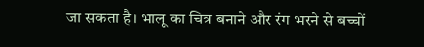जा सकता है। भालू का चित्र बनाने और रंग भरने से बच्चों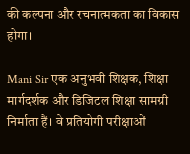की कल्पना और रचनात्मकता का विकास होगा।

Mani Sir एक अनुभवी शिक्षक, शिक्षा मार्गदर्शक और डिजिटल शिक्षा सामग्री निर्माता हैं। वे प्रतियोगी परीक्षाओं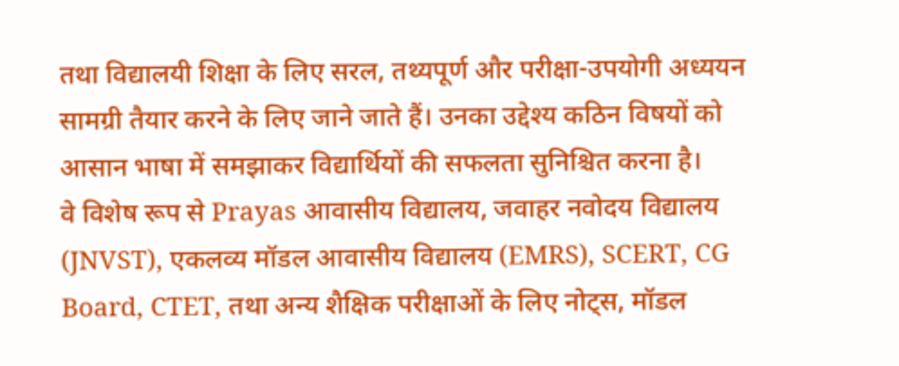तथा विद्यालयी शिक्षा के लिए सरल, तथ्यपूर्ण और परीक्षा-उपयोगी अध्ययन सामग्री तैयार करने के लिए जाने जाते हैं। उनका उद्देश्य कठिन विषयों को आसान भाषा में समझाकर विद्यार्थियों की सफलता सुनिश्चित करना है।
वे विशेष रूप से Prayas आवासीय विद्यालय, जवाहर नवोदय विद्यालय (JNVST), एकलव्य मॉडल आवासीय विद्यालय (EMRS), SCERT, CG Board, CTET, तथा अन्य शैक्षिक परीक्षाओं के लिए नोट्स, मॉडल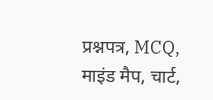प्रश्नपत्र, MCQ, माइंड मैप, चार्ट,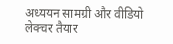अध्ययन सामग्री और वीडियो लेक्चर तैयार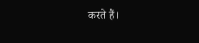करते हैं।